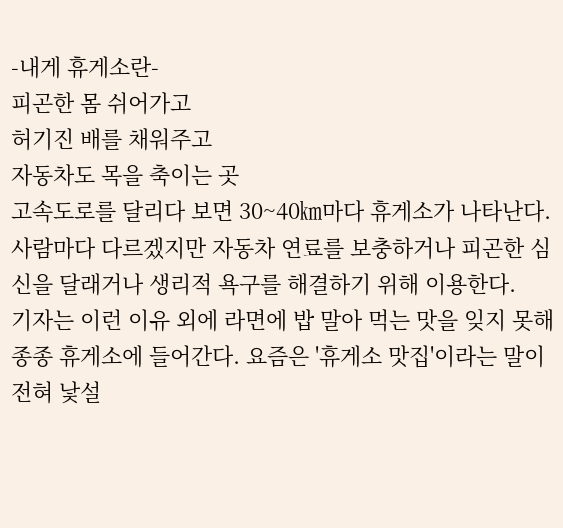-내게 휴게소란-
피곤한 몸 쉬어가고
허기진 배를 채워주고
자동차도 목을 축이는 곳
고속도로를 달리다 보면 30~40㎞마다 휴게소가 나타난다.
사람마다 다르겠지만 자동차 연료를 보충하거나 피곤한 심신을 달래거나 생리적 욕구를 해결하기 위해 이용한다.
기자는 이런 이유 외에 라면에 밥 말아 먹는 맛을 잊지 못해 종종 휴게소에 들어간다. 요즘은 '휴게소 맛집'이라는 말이 전혀 낯설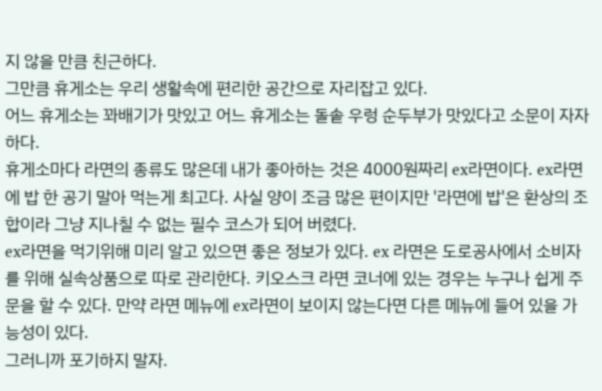지 않을 만큼 친근하다.
그만큼 휴게소는 우리 생활속에 편리한 공간으로 자리잡고 있다.
어느 휴게소는 꽈배기가 맛있고 어느 휴게소는 돌솥 우렁 순두부가 맛있다고 소문이 자자하다.
휴게소마다 라면의 종류도 많은데 내가 좋아하는 것은 4000원짜리 ex라면이다. ex라면에 밥 한 공기 말아 먹는게 최고다. 사실 양이 조금 많은 편이지만 '라면에 밥'은 환상의 조합이라 그냥 지나칠 수 없는 필수 코스가 되어 버렸다.
ex라면을 먹기위해 미리 알고 있으면 좋은 정보가 있다. ex 라면은 도로공사에서 소비자를 위해 실속상품으로 따로 관리한다. 키오스크 라면 코너에 있는 경우는 누구나 쉽게 주문을 할 수 있다. 만약 라면 메뉴에 ex라면이 보이지 않는다면 다른 메뉴에 들어 있을 가능성이 있다.
그러니까 포기하지 말자.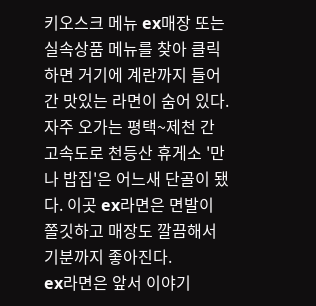키오스크 메뉴 ex매장 또는 실속상품 메뉴를 찾아 클릭하면 거기에 계란까지 들어간 맛있는 라면이 숨어 있다.
자주 오가는 평택~제천 간 고속도로 천등산 휴게소 '만나 밥집'은 어느새 단골이 됐다. 이곳 ex라면은 면발이 쫄깃하고 매장도 깔끔해서 기분까지 좋아진다.
ex라면은 앞서 이야기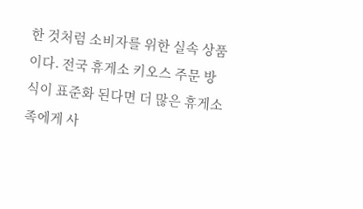한 것처럼 소비자를 위한 실속 상품이다. 전국 휴게소 키오스 주문 방식이 표준화 된다면 더 많은 휴게소족에게 사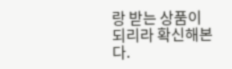랑 받는 상품이 되리라 확신해본다.